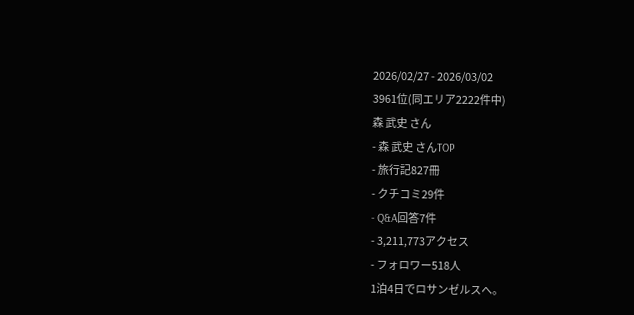2026/02/27 - 2026/03/02
3961位(同エリア2222件中)
森 武史 さん
- 森 武史 さんTOP
- 旅行記827冊
- クチコミ29件
- Q&A回答7件
- 3,211,773アクセス
- フォロワー518人
1泊4日でロサンゼルスへ。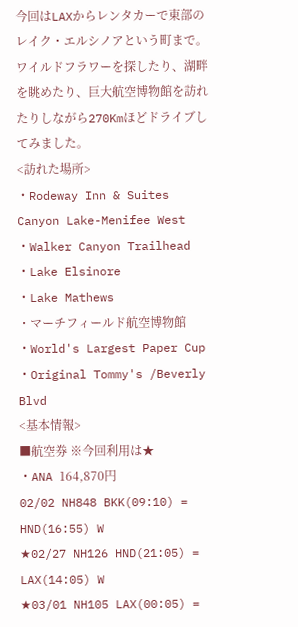今回はLAXからレンタカーで東部のレイク・エルシノアという町まで。
ワイルドフラワーを探したり、湖畔を眺めたり、巨大航空博物館を訪れたりしながら270Kmほどドライブしてみました。
<訪れた場所>
・Rodeway Inn & Suites Canyon Lake-Menifee West
・Walker Canyon Trailhead
・Lake Elsinore
・Lake Mathews
・マーチフィールド航空博物館
・World's Largest Paper Cup
・Original Tommy's /Beverly Blvd
<基本情報>
■航空券 ※今回利用は★
・ANA 164,870円
02/02 NH848 BKK(09:10) = HND(16:55) W
★02/27 NH126 HND(21:05) = LAX(14:05) W
★03/01 NH105 LAX(00:05) =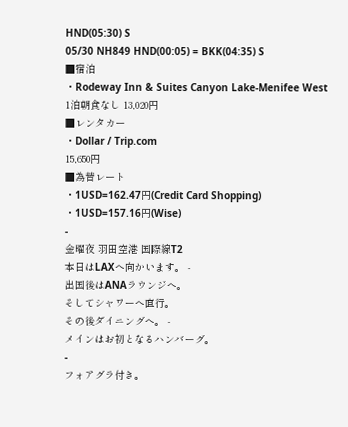HND(05:30) S
05/30 NH849 HND(00:05) = BKK(04:35) S
■宿泊
・Rodeway Inn & Suites Canyon Lake-Menifee West
1泊朝食なし 13,020円
■レンタカー
・Dollar / Trip.com
15,650円
■為替レート
・1USD=162.47円(Credit Card Shopping)
・1USD=157.16円(Wise)
-
金曜夜 羽田空港 国際線T2
本日はLAXへ向かいます。 -
出国後はANAラウンジへ。
そしてシャワーへ直行。
その後ダイニングへ。 -
メインはお初となるハンバーグ。
-
フォアグラ付き。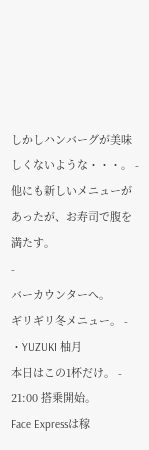しかしハンバーグが美味しくないような・・・。 -
他にも新しいメニューがあったが、お寿司で腹を満たす。
-
バーカウンターへ。
ギリギリ冬メニュー。 -
・YUZUKI 柚月
本日はこの1杯だけ。 -
21:00 搭乗開始。
Face Expressは稼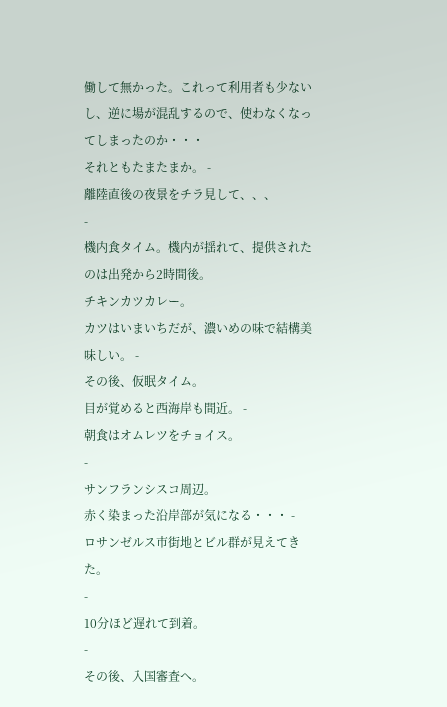働して無かった。これって利用者も少ないし、逆に場が混乱するので、使わなくなってしまったのか・・・
それともたまたまか。 -
離陸直後の夜景をチラ見して、、、
-
機内食タイム。機内が揺れて、提供されたのは出発から2時間後。
チキンカツカレー。
カツはいまいちだが、濃いめの味で結構美味しい。 -
その後、仮眠タイム。
目が覚めると西海岸も間近。 -
朝食はオムレツをチョイス。
-
サンフランシスコ周辺。
赤く染まった沿岸部が気になる・・・ -
ロサンゼルス市街地とビル群が見えてきた。
-
10分ほど遅れて到着。
-
その後、入国審査へ。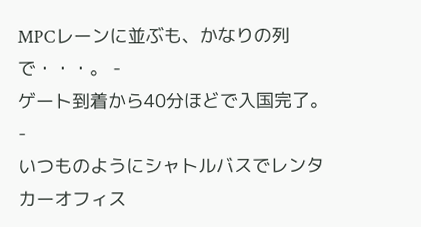MPCレーンに並ぶも、かなりの列で・・・。 -
ゲート到着から40分ほどで入国完了。
-
いつものようにシャトルバスでレンタカーオフィス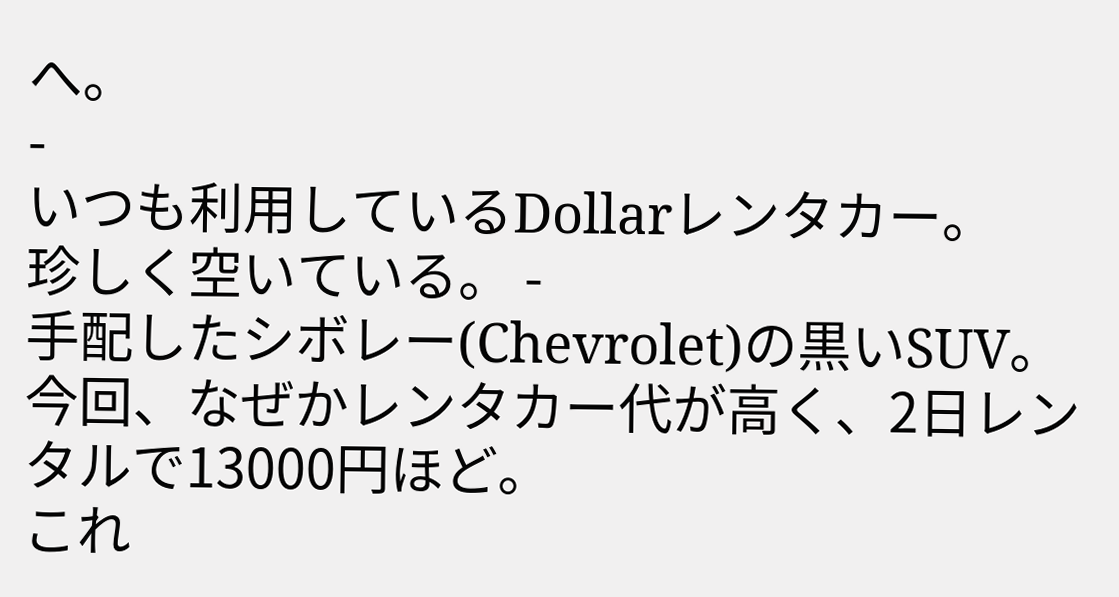へ。
-
いつも利用しているDollarレンタカー。
珍しく空いている。 -
手配したシボレー(Chevrolet)の黒いSUV。
今回、なぜかレンタカー代が高く、2日レンタルで13000円ほど。
これ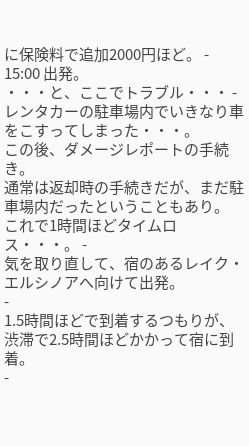に保険料で追加2000円ほど。 -
15:00 出発。
・・・と、ここでトラブル・・・ -
レンタカーの駐車場内でいきなり車をこすってしまった・・・。
この後、ダメージレポートの手続き。
通常は返却時の手続きだが、まだ駐車場内だったということもあり。
これで1時間ほどタイムロス・・・。 -
気を取り直して、宿のあるレイク・エルシノアへ向けて出発。
-
1.5時間ほどで到着するつもりが、渋滞で2.5時間ほどかかって宿に到着。
-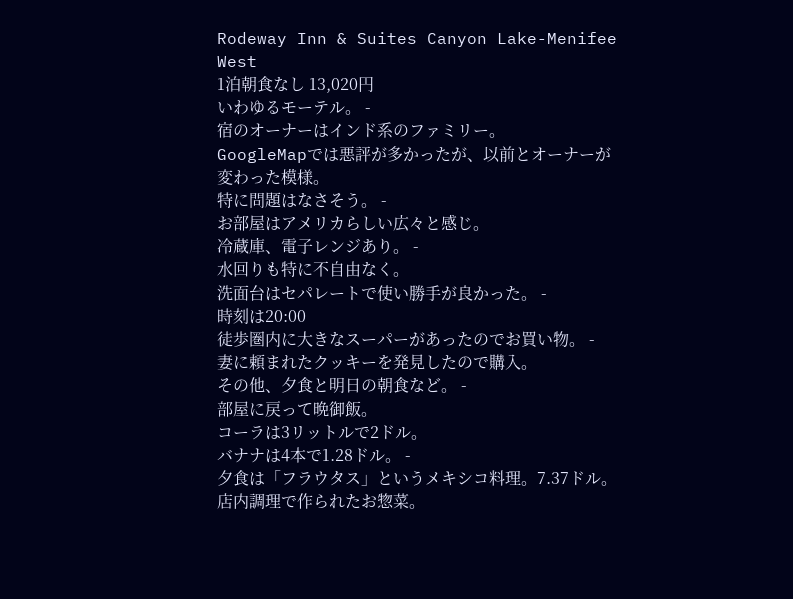Rodeway Inn & Suites Canyon Lake-Menifee West
1泊朝食なし 13,020円
いわゆるモーテル。 -
宿のオーナーはインド系のファミリー。
GoogleMapでは悪評が多かったが、以前とオーナーが変わった模様。
特に問題はなさそう。 -
お部屋はアメリカらしい広々と感じ。
冷蔵庫、電子レンジあり。 -
水回りも特に不自由なく。
洗面台はセパレートで使い勝手が良かった。 -
時刻は20:00
徒歩圏内に大きなスーパーがあったのでお買い物。 -
妻に頼まれたクッキーを発見したので購入。
その他、夕食と明日の朝食など。 -
部屋に戻って晩御飯。
コーラは3リットルで2ドル。
バナナは4本で1.28ドル。 -
夕食は「フラウタス」というメキシコ料理。7.37ドル。
店内調理で作られたお惣菜。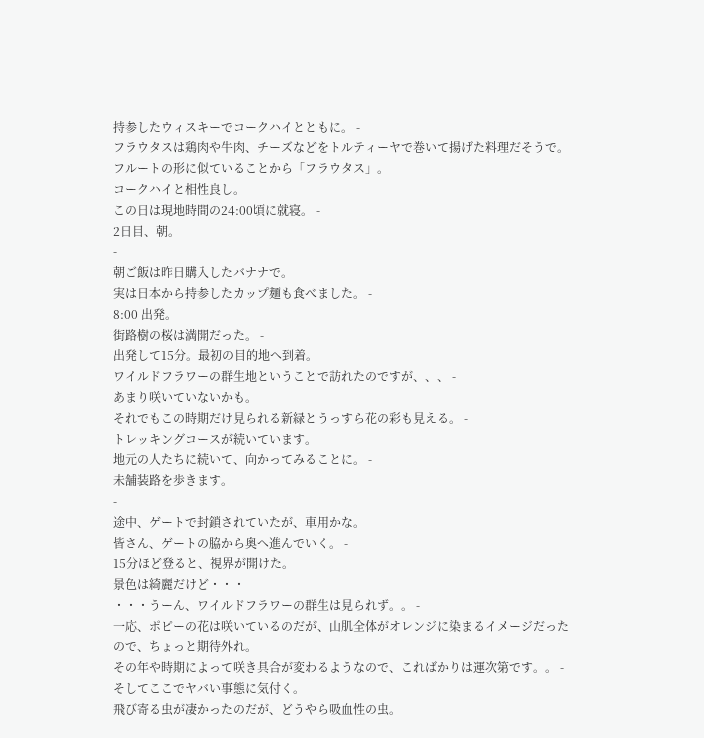持参したウィスキーでコークハイとともに。 -
フラウタスは鶏肉や牛肉、チーズなどをトルティーヤで巻いて揚げた料理だそうで。
フルートの形に似ていることから「フラウタス」。
コークハイと相性良し。
この日は現地時間の24:00頃に就寝。 -
2日目、朝。
-
朝ご飯は昨日購入したバナナで。
実は日本から持参したカップ麺も食べました。 -
8:00 出発。
街路樹の桜は満開だった。 -
出発して15分。最初の目的地へ到着。
ワイルドフラワーの群生地ということで訪れたのですが、、、 -
あまり咲いていないかも。
それでもこの時期だけ見られる新緑とうっすら花の彩も見える。 -
トレッキングコースが続いています。
地元の人たちに続いて、向かってみることに。 -
未舗装路を歩きます。
-
途中、ゲートで封鎖されていたが、車用かな。
皆さん、ゲートの脇から奥へ進んでいく。 -
15分ほど登ると、視界が開けた。
景色は綺麗だけど・・・
・・・うーん、ワイルドフラワーの群生は見られず。。 -
一応、ポピーの花は咲いているのだが、山肌全体がオレンジに染まるイメージだったので、ちょっと期待外れ。
その年や時期によって咲き具合が変わるようなので、こればかりは運次第です。。 -
そしてここでヤバい事態に気付く。
飛び寄る虫が凄かったのだが、どうやら吸血性の虫。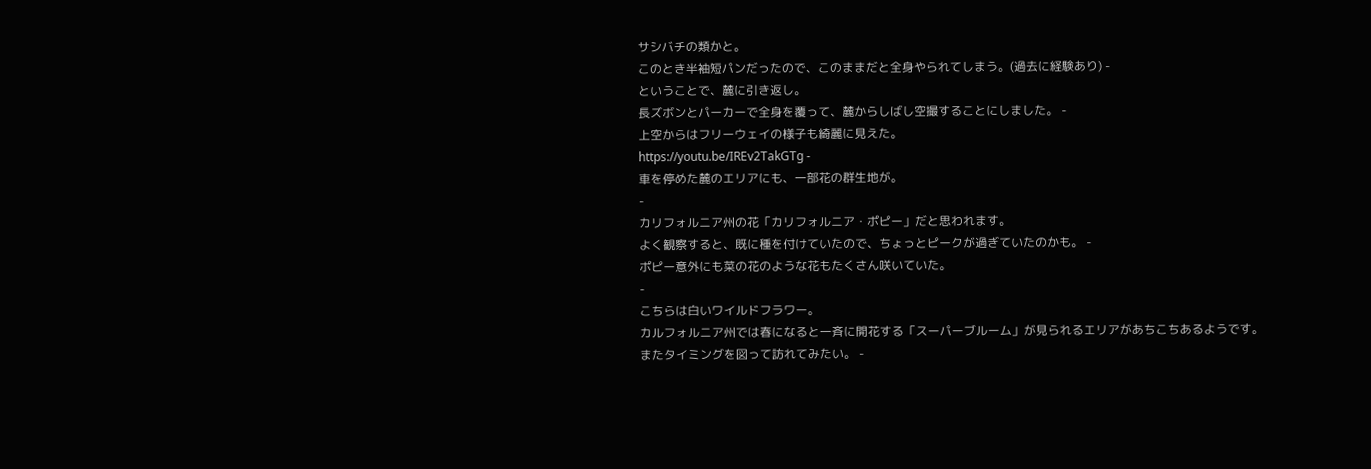サシバチの類かと。
このとき半袖短パンだったので、このままだと全身やられてしまう。(過去に経験あり) -
ということで、麓に引き返し。
長ズボンとパーカーで全身を覆って、麓からしばし空撮することにしました。 -
上空からはフリーウェイの様子も綺麗に見えた。
https://youtu.be/IREv2TakGTg -
車を停めた麓のエリアにも、一部花の群生地が。
-
カリフォルニア州の花「カリフォルニア・ポピー」だと思われます。
よく観察すると、既に種を付けていたので、ちょっとピークが過ぎていたのかも。 -
ポピー意外にも菜の花のような花もたくさん咲いていた。
-
こちらは白いワイルドフラワー。
カルフォルニア州では春になると一斉に開花する「スーパーブルーム」が見られるエリアがあちこちあるようです。
またタイミングを図って訪れてみたい。 -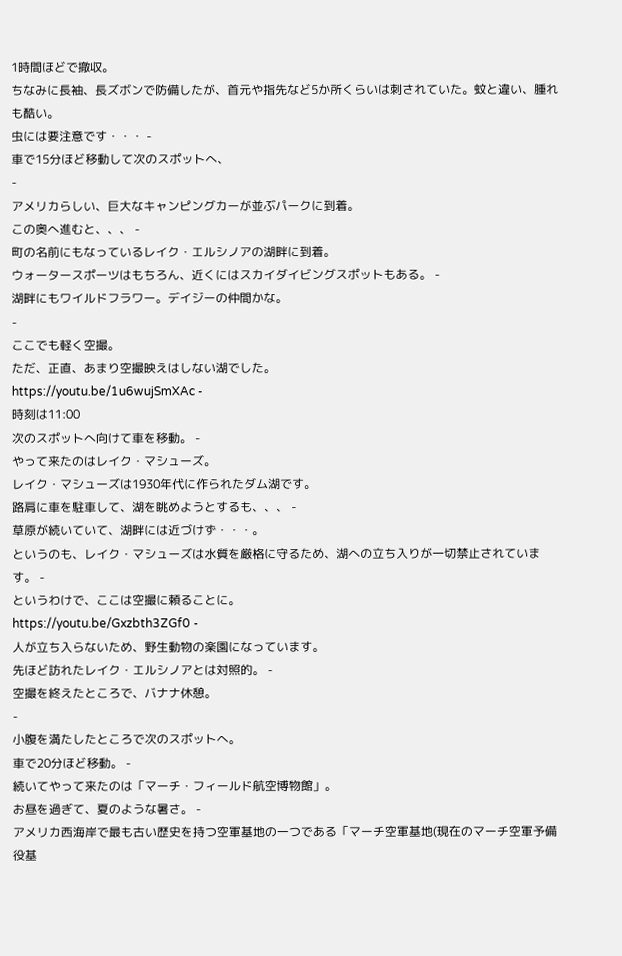1時間ほどで撤収。
ちなみに長袖、長ズボンで防備したが、首元や指先など5か所くらいは刺されていた。蚊と違い、腫れも酷い。
虫には要注意です・・・ -
車で15分ほど移動して次のスポットへ、
-
アメリカらしい、巨大なキャンピングカーが並ぶパークに到着。
この奥へ進むと、、、 -
町の名前にもなっているレイク・エルシノアの湖畔に到着。
ウォータースポーツはもちろん、近くにはスカイダイビングスポットもある。 -
湖畔にもワイルドフラワー。デイジーの仲間かな。
-
ここでも軽く空撮。
ただ、正直、あまり空撮映えはしない湖でした。
https://youtu.be/1u6wujSmXAc -
時刻は11:00
次のスポットへ向けて車を移動。 -
やって来たのはレイク・マシューズ。
レイク・マシューズは1930年代に作られたダム湖です。
路肩に車を駐車して、湖を眺めようとするも、、、 -
草原が続いていて、湖畔には近づけず・・・。
というのも、レイク・マシューズは水質を厳格に守るため、湖への立ち入りが一切禁止されています。 -
というわけで、ここは空撮に頼ることに。
https://youtu.be/Gxzbth3ZGf0 -
人が立ち入らないため、野生動物の楽園になっています。
先ほど訪れたレイク・エルシノアとは対照的。 -
空撮を終えたところで、バナナ休憩。
-
小腹を満たしたところで次のスポットへ。
車で20分ほど移動。 -
続いてやって来たのは「マーチ・フィールド航空博物館」。
お昼を過ぎて、夏のような暑さ。 -
アメリカ西海岸で最も古い歴史を持つ空軍基地の一つである「マーチ空軍基地(現在のマーチ空軍予備役基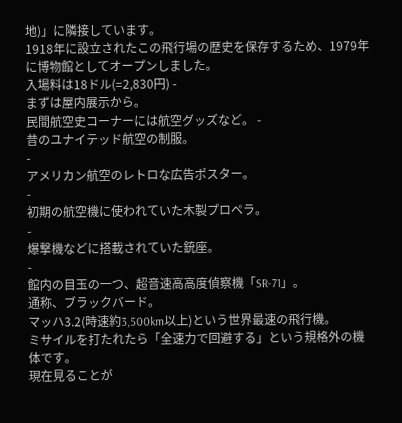地)」に隣接しています。
1918年に設立されたこの飛行場の歴史を保存するため、1979年に博物館としてオープンしました。
入場料は18ドル(=2,830円) -
まずは屋内展示から。
民間航空史コーナーには航空グッズなど。 -
昔のユナイテッド航空の制服。
-
アメリカン航空のレトロな広告ポスター。
-
初期の航空機に使われていた木製プロペラ。
-
爆撃機などに搭載されていた銃座。
-
館内の目玉の一つ、超音速高高度偵察機「SR-71」。
通称、ブラックバード。
マッハ3.2(時速約3,500km以上)という世界最速の飛行機。
ミサイルを打たれたら「全速力で回避する」という規格外の機体です。
現在見ることが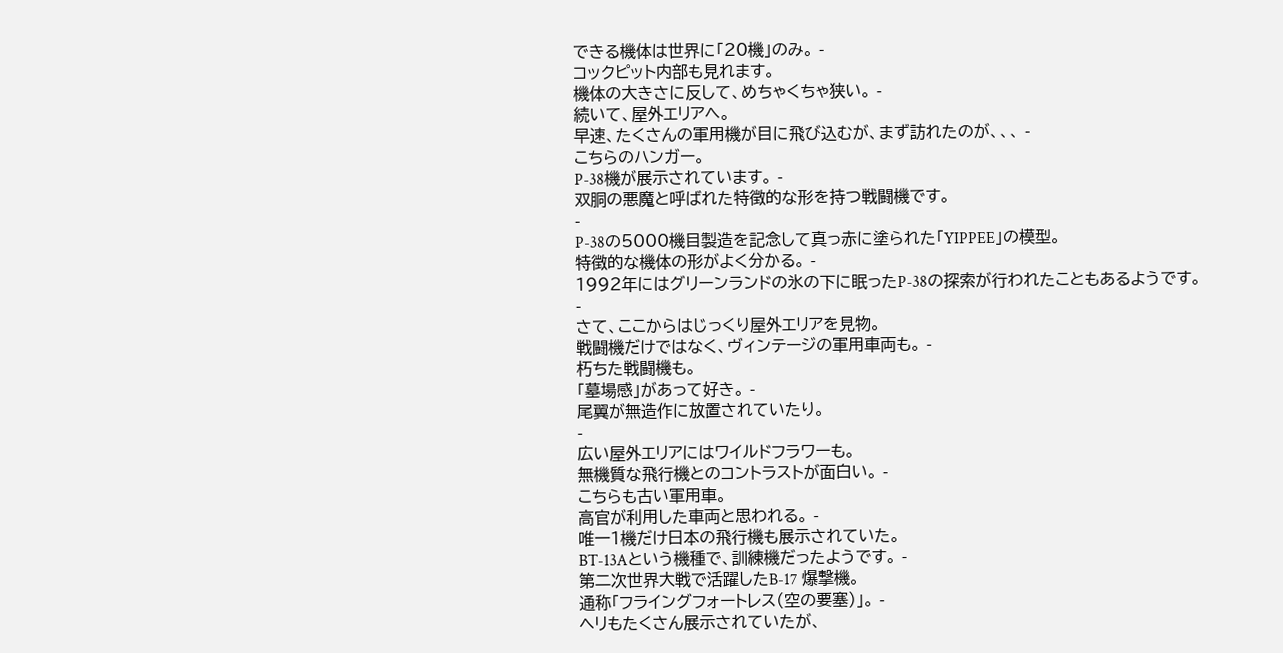できる機体は世界に「20機」のみ。 -
コックピット内部も見れます。
機体の大きさに反して、めちゃくちゃ狭い。 -
続いて、屋外エリアへ。
早速、たくさんの軍用機が目に飛び込むが、まず訪れたのが、、、 -
こちらのハンガー。
P-38機が展示されています。 -
双胴の悪魔と呼ばれた特徴的な形を持つ戦闘機です。
-
P-38の5000機目製造を記念して真っ赤に塗られた「YIPPEE」の模型。
特徴的な機体の形がよく分かる。 -
1992年にはグリーンランドの氷の下に眠ったP-38の探索が行われたこともあるようです。
-
さて、ここからはじっくり屋外エリアを見物。
戦闘機だけではなく、ヴィンテージの軍用車両も。 -
朽ちた戦闘機も。
「墓場感」があって好き。 -
尾翼が無造作に放置されていたり。
-
広い屋外エリアにはワイルドフラワーも。
無機質な飛行機とのコントラストが面白い。 -
こちらも古い軍用車。
高官が利用した車両と思われる。 -
唯一1機だけ日本の飛行機も展示されていた。
BT-13Aという機種で、訓練機だったようです。 -
第二次世界大戦で活躍したB-17 爆撃機。
通称「フライングフォートレス(空の要塞)」。 -
ヘリもたくさん展示されていたが、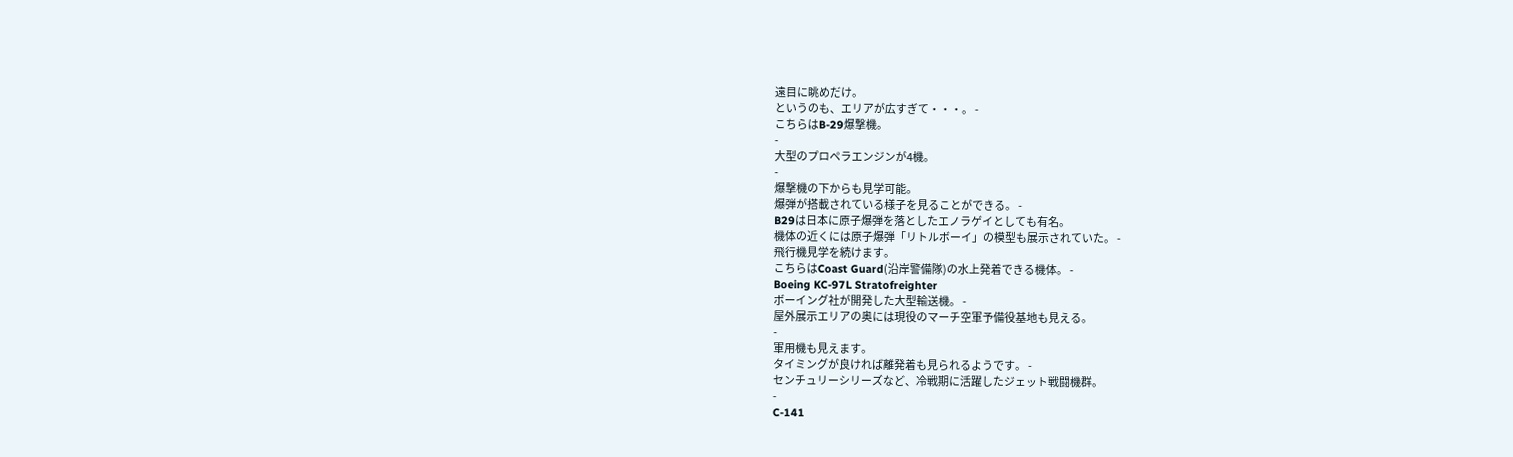遠目に眺めだけ。
というのも、エリアが広すぎて・・・。 -
こちらはB-29爆撃機。
-
大型のプロペラエンジンが4機。
-
爆撃機の下からも見学可能。
爆弾が搭載されている様子を見ることができる。 -
B29は日本に原子爆弾を落としたエノラゲイとしても有名。
機体の近くには原子爆弾「リトルボーイ」の模型も展示されていた。 -
飛行機見学を続けます。
こちらはCoast Guard(沿岸警備隊)の水上発着できる機体。 -
Boeing KC-97L Stratofreighter
ボーイング社が開発した大型輸送機。 -
屋外展示エリアの奥には現役のマーチ空軍予備役基地も見える。
-
軍用機も見えます。
タイミングが良ければ離発着も見られるようです。 -
センチュリーシリーズなど、冷戦期に活躍したジェット戦闘機群。
-
C-141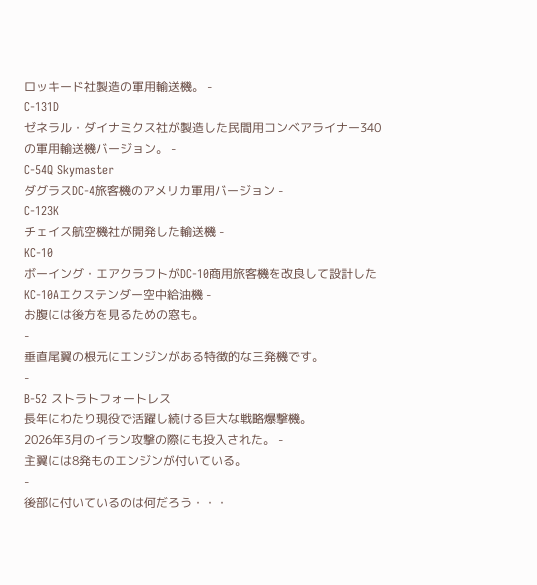ロッキード社製造の軍用輸送機。 -
C-131D
ゼネラル・ダイナミクス社が製造した民間用コンベアライナー340の軍用輸送機バージョン。 -
C-54Q Skymaster
ダグラスDC-4旅客機のアメリカ軍用バージョン -
C-123K
チェイス航空機社が開発した輸送機 -
KC-10
ボーイング・エアクラフトがDC-10商用旅客機を改良して設計したKC-10Aエクステンダー空中給油機 -
お腹には後方を見るための窓も。
-
垂直尾翼の根元にエンジンがある特徴的な三発機です。
-
B-52 ストラトフォートレス
長年にわたり現役で活躍し続ける巨大な戦略爆撃機。
2026年3月のイラン攻撃の際にも投入された。 -
主翼には8発ものエンジンが付いている。
-
後部に付いているのは何だろう・・・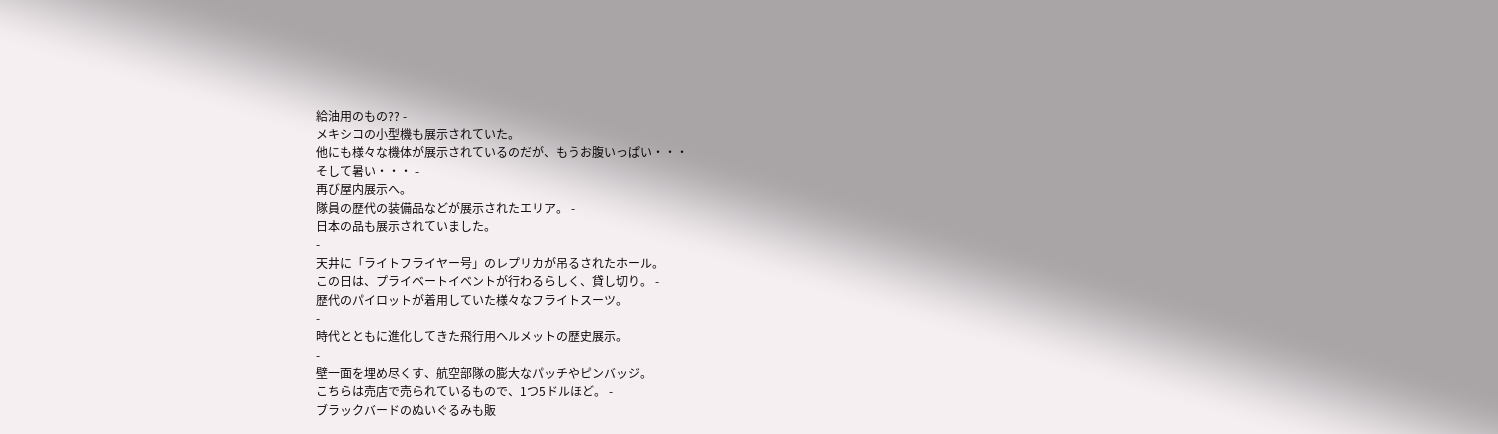給油用のもの?? -
メキシコの小型機も展示されていた。
他にも様々な機体が展示されているのだが、もうお腹いっぱい・・・
そして暑い・・・ -
再び屋内展示へ。
隊員の歴代の装備品などが展示されたエリア。 -
日本の品も展示されていました。
-
天井に「ライトフライヤー号」のレプリカが吊るされたホール。
この日は、プライベートイベントが行わるらしく、貸し切り。 -
歴代のパイロットが着用していた様々なフライトスーツ。
-
時代とともに進化してきた飛行用ヘルメットの歴史展示。
-
壁一面を埋め尽くす、航空部隊の膨大なパッチやピンバッジ。
こちらは売店で売られているもので、1つ5ドルほど。 -
ブラックバードのぬいぐるみも販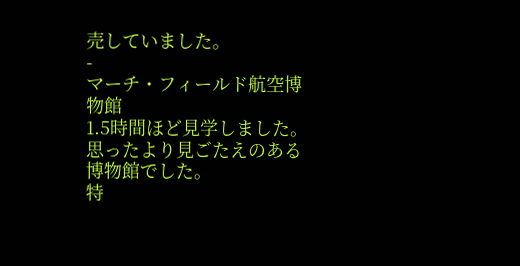売していました。
-
マーチ・フィールド航空博物館
1.5時間ほど見学しました。
思ったより見ごたえのある博物館でした。
特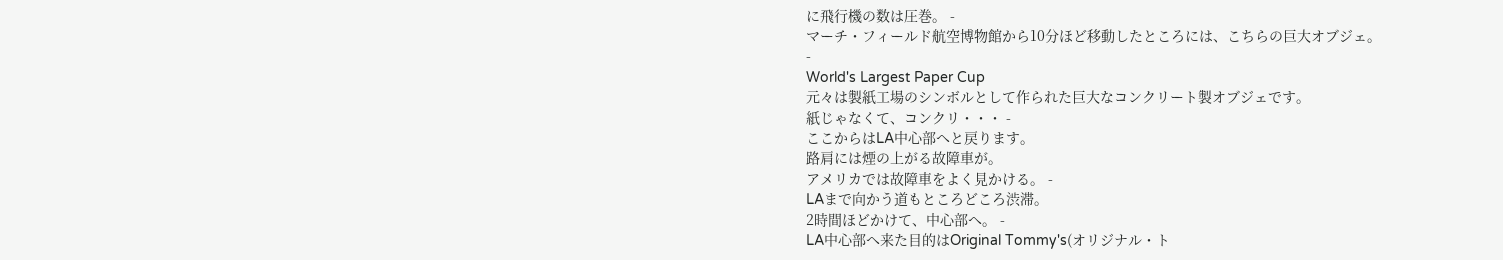に飛行機の数は圧巻。 -
マーチ・フィールド航空博物館から10分ほど移動したところには、こちらの巨大オブジェ。
-
World's Largest Paper Cup
元々は製紙工場のシンボルとして作られた巨大なコンクリート製オブジェです。
紙じゃなくて、コンクリ・・・ -
ここからはLA中心部へと戻ります。
路肩には煙の上がる故障車が。
アメリカでは故障車をよく見かける。 -
LAまで向かう道もところどころ渋滞。
2時間ほどかけて、中心部へ。 -
LA中心部へ来た目的はOriginal Tommy's(オリジナル・ト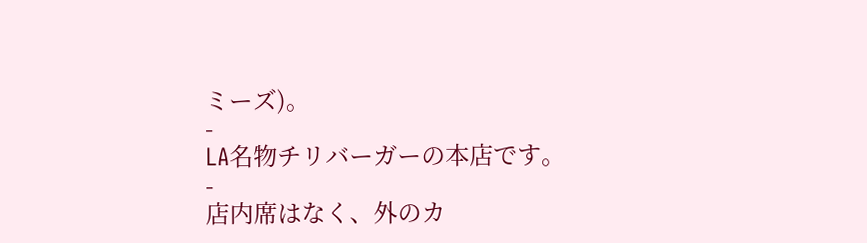ミーズ)。
-
LA名物チリバーガーの本店です。
-
店内席はなく、外のカ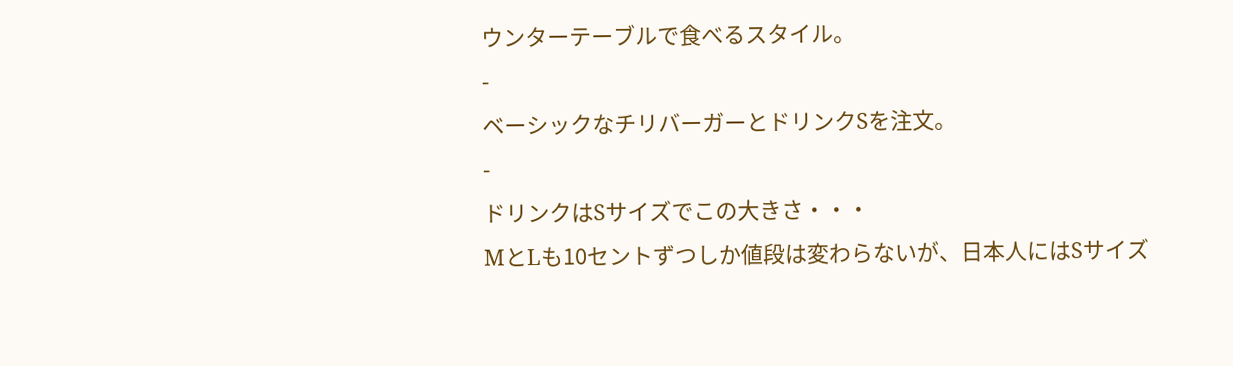ウンターテーブルで食べるスタイル。
-
ベーシックなチリバーガーとドリンクSを注文。
-
ドリンクはSサイズでこの大きさ・・・
MとLも10セントずつしか値段は変わらないが、日本人にはSサイズ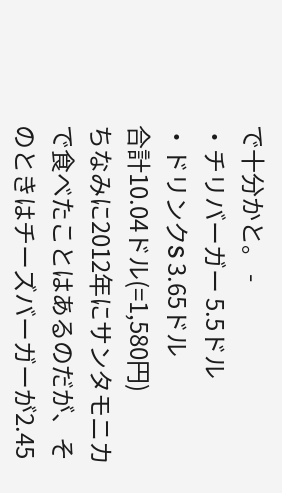で十分かと。 -
・チリバーガー 5.5ドル
・ドリンクS 3.65ドル
合計10.04ドル(=1,580円)
ちなみに2012年にサンタモニカで食べたことはあるのだが、そのときはチーズバーガーが2.45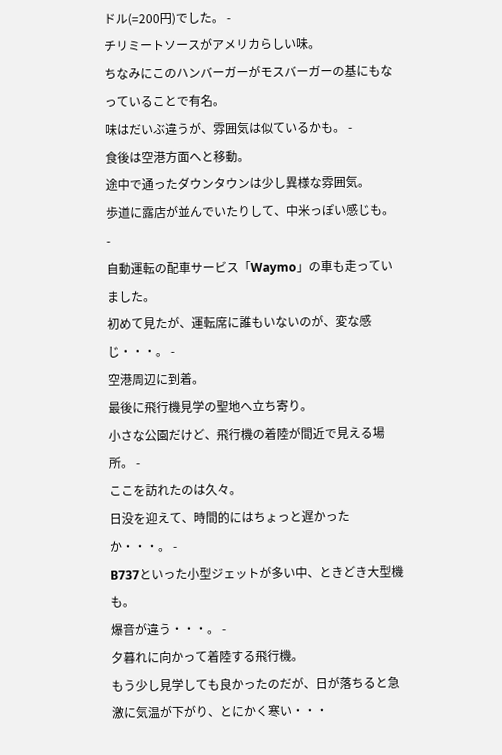ドル(=200円)でした。 -
チリミートソースがアメリカらしい味。
ちなみにこのハンバーガーがモスバーガーの基にもなっていることで有名。
味はだいぶ違うが、雰囲気は似ているかも。 -
食後は空港方面へと移動。
途中で通ったダウンタウンは少し異様な雰囲気。
歩道に露店が並んでいたりして、中米っぽい感じも。 -
自動運転の配車サービス「Waymo」の車も走っていました。
初めて見たが、運転席に誰もいないのが、変な感じ・・・。 -
空港周辺に到着。
最後に飛行機見学の聖地へ立ち寄り。
小さな公園だけど、飛行機の着陸が間近で見える場所。 -
ここを訪れたのは久々。
日没を迎えて、時間的にはちょっと遅かったか・・・。 -
B737といった小型ジェットが多い中、ときどき大型機も。
爆音が違う・・・。 -
夕暮れに向かって着陸する飛行機。
もう少し見学しても良かったのだが、日が落ちると急激に気温が下がり、とにかく寒い・・・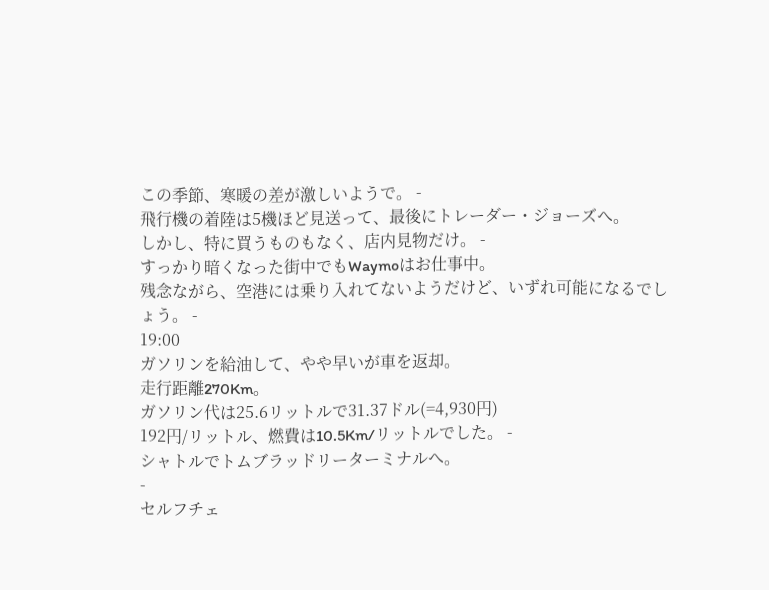この季節、寒暖の差が激しいようで。 -
飛行機の着陸は5機ほど見送って、最後にトレーダー・ジョーズへ。
しかし、特に買うものもなく、店内見物だけ。 -
すっかり暗くなった街中でもWaymoはお仕事中。
残念ながら、空港には乗り入れてないようだけど、いずれ可能になるでしょう。 -
19:00
ガソリンを給油して、やや早いが車を返却。
走行距離270Km。
ガソリン代は25.6リットルで31.37ドル(=4,930円)
192円/リットル、燃費は10.5Km/リットルでした。 -
シャトルでトムブラッドリーターミナルへ。
-
セルフチェ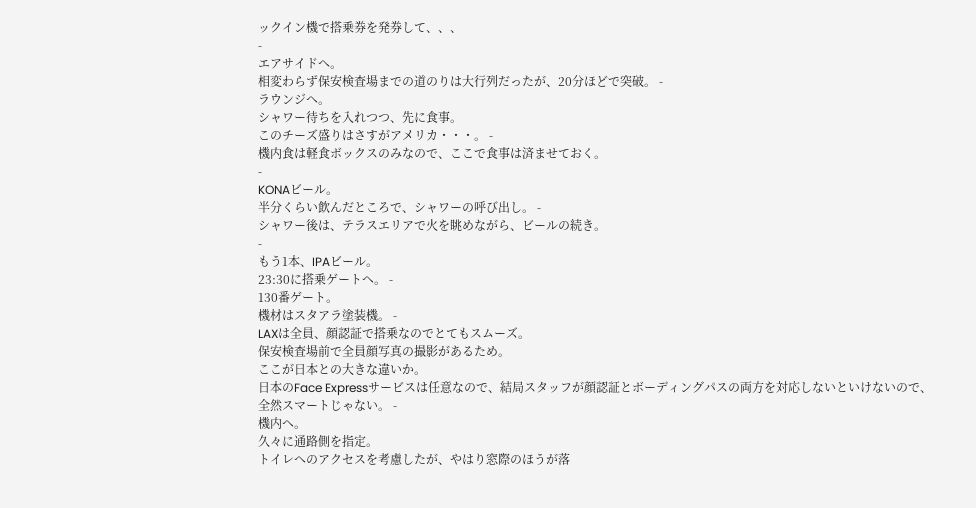ックイン機で搭乗券を発券して、、、
-
エアサイドへ。
相変わらず保安検査場までの道のりは大行列だったが、20分ほどで突破。 -
ラウンジへ。
シャワー待ちを入れつつ、先に食事。
このチーズ盛りはさすがアメリカ・・・。 -
機内食は軽食ボックスのみなので、ここで食事は済ませておく。
-
KONAビール。
半分くらい飲んだところで、シャワーの呼び出し。 -
シャワー後は、テラスエリアで火を眺めながら、ビールの続き。
-
もう1本、IPAビール。
23:30に搭乗ゲートへ。 -
130番ゲート。
機材はスタアラ塗装機。 -
LAXは全員、顔認証で搭乗なのでとてもスムーズ。
保安検査場前で全員顔写真の撮影があるため。
ここが日本との大きな違いか。
日本のFace Expressサービスは任意なので、結局スタッフが顔認証とボーディングパスの両方を対応しないといけないので、全然スマートじゃない。 -
機内へ。
久々に通路側を指定。
トイレへのアクセスを考慮したが、やはり窓際のほうが落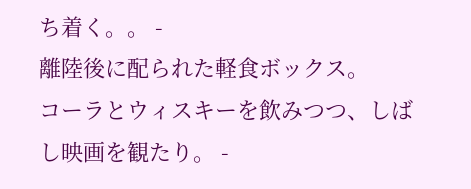ち着く。。 -
離陸後に配られた軽食ボックス。
コーラとウィスキーを飲みつつ、しばし映画を観たり。 -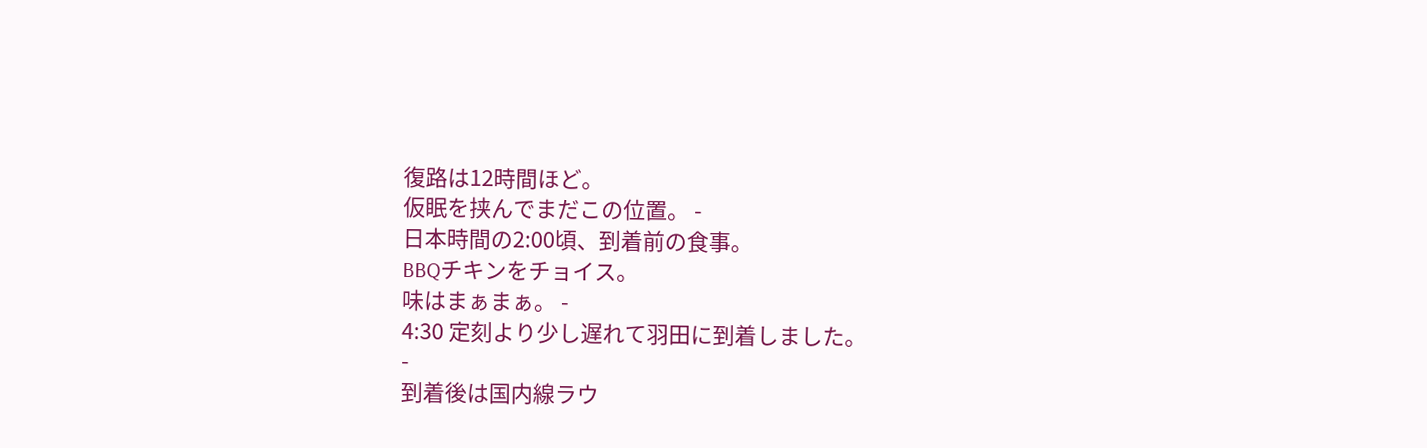復路は12時間ほど。
仮眠を挟んでまだこの位置。 -
日本時間の2:00頃、到着前の食事。
BBQチキンをチョイス。
味はまぁまぁ。 -
4:30 定刻より少し遅れて羽田に到着しました。
-
到着後は国内線ラウ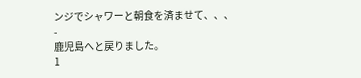ンジでシャワーと朝食を済ませて、、、
-
鹿児島へと戻りました。
1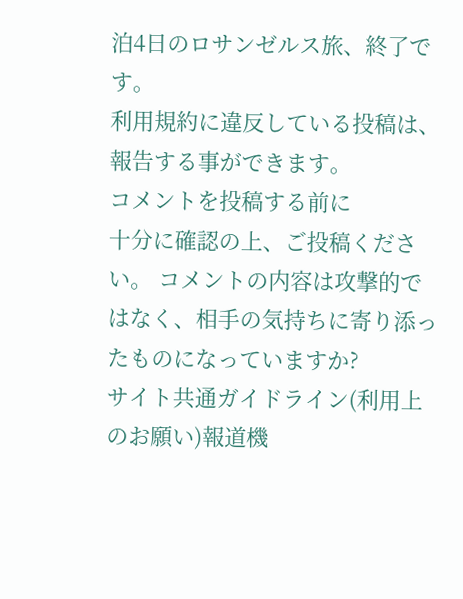泊4日のロサンゼルス旅、終了です。
利用規約に違反している投稿は、報告する事ができます。
コメントを投稿する前に
十分に確認の上、ご投稿ください。 コメントの内容は攻撃的ではなく、相手の気持ちに寄り添ったものになっていますか?
サイト共通ガイドライン(利用上のお願い)報道機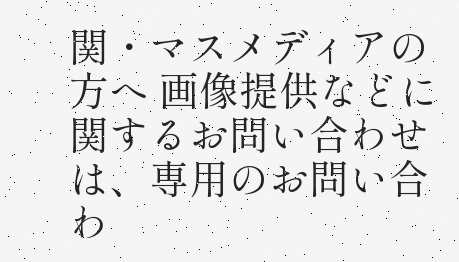関・マスメディアの方へ 画像提供などに関するお問い合わせは、専用のお問い合わ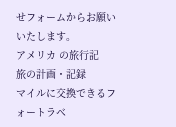せフォームからお願いいたします。
アメリカ の旅行記
旅の計画・記録
マイルに交換できるフォートラベ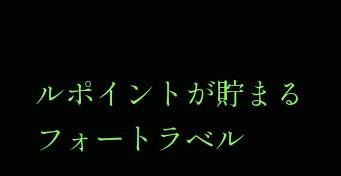ルポイントが貯まる
フォートラベル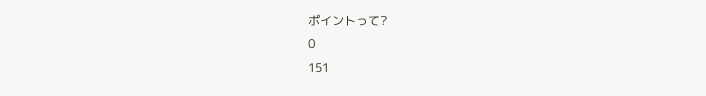ポイントって?
0
151